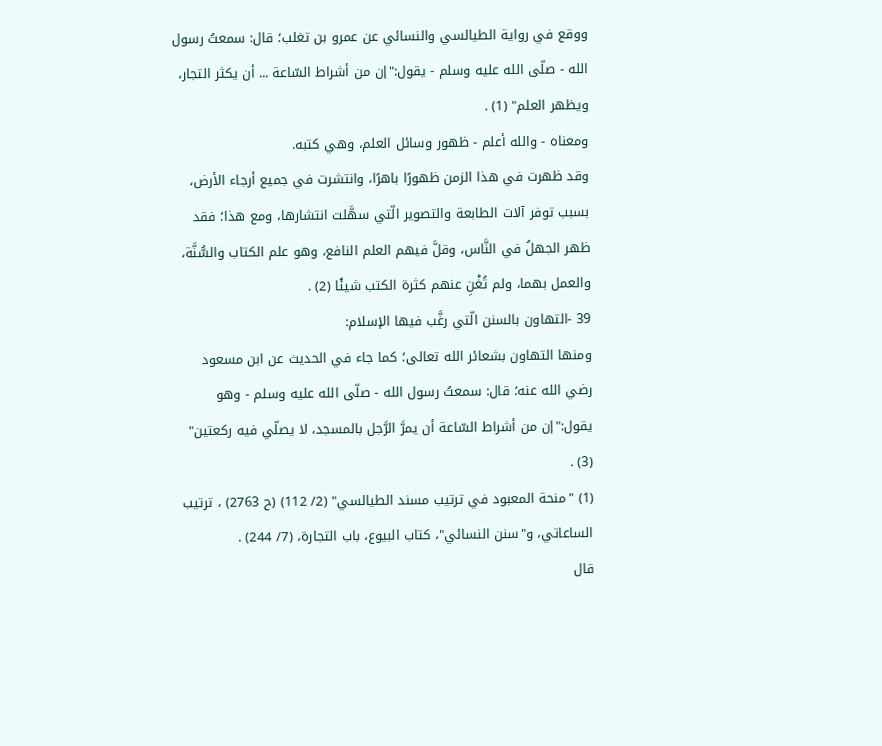ووقع في رواية الطيالسي والنسائي عن عمرو بن تغلب؛ قال: سمعتُ رسول الله - صلّى الله عليه وسلم - يقول:"إن من أشراط السّاعة ... أن يكثر التجار، ويظهر العلم" (1) .
ومعناه - والله أعلم - ظهور وسائل العلم، وهي كتبه.
وقد ظهرت في هذا الزمن ظهورًا باهرًا، وانتشرت في جميع أرجاء الأرض، بسبب توفر آلات الطابعة والتصوير الّتي سهَّلت انتشارها، ومع هذا؛ فقد ظهر الجهلُ في النَّاس، وقلَّ فيهم العلم النافع، وهو علم الكتاب والسُّنَّة، والعمل بهما، ولم تُغْنِ عنهم كثرة الكتب شيئًا (2) .
39 -التهاون بالسنن الّتي رغَّب فيها الإسلام:
ومنها التهاون بشعائر الله تعالى؛ كما جاء في الحديث عن ابن مسعود رضي الله عنه؛ قال: سمعتُ رسول الله - صلّى الله عليه وسلم - وهو يقول:"إن من أشراط السّاعة أن يمرَّ الرَّجل بالمسجد، لا يصلّي فيه ركعتين" (3) .
(1) "منحة المعبود في ترتيب مسند الطيالسي" (2/ 112) (ح 2763) ، ترتيب الساعاتي، و"سنن النسائي"، كتاب البيوع، باب التجارة، (7/ 244) .
قال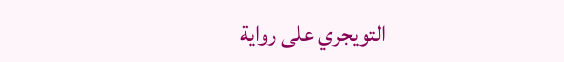التويجري على رواية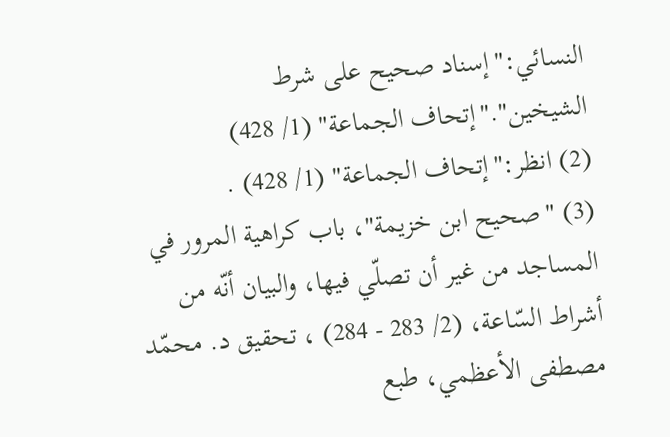النسائي:"إسناد صحيح على شرط الشيخين"."إتحاف الجماعة" (1/ 428)
(2) انظر:"إتحاف الجماعة" (1/ 428) .
(3) "صحيح ابن خزيمة"، باب كراهية المرور في المساجد من غير أن تصلّي فيها، والبيان أنّه من أشراط السّاعة، (2/ 283 - 284) ، تحقيق د. محمّد مصطفى الأعظمي، طبع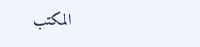المكتب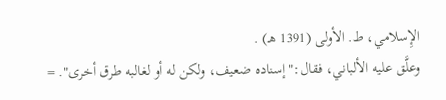الإِسلامي، ط. الأولى (1391 هـ) .
وعلَّق عليه الألباني، فقال:"إسناده ضعيف، ولكن له أو لغالبه طرق أخرى". =